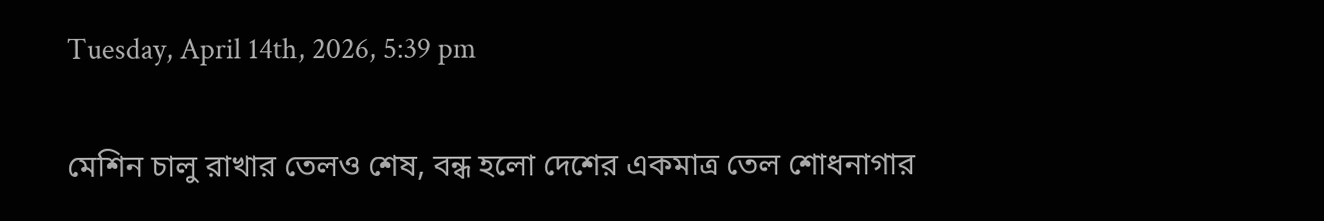Tuesday, April 14th, 2026, 5:39 pm

মেশিন চালু রাখার তেলও শেষ, বন্ধ হলো দেশের একমাত্র তেল শোধনাগার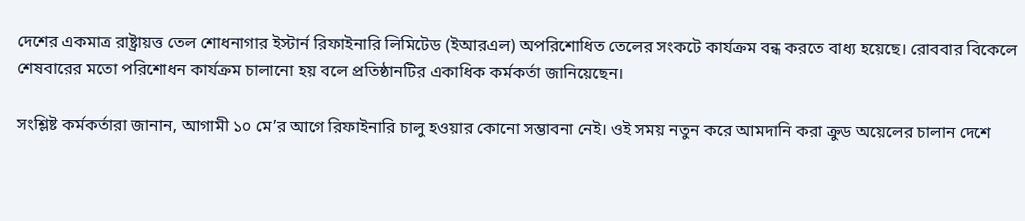দেশের একমাত্র রাষ্ট্রায়ত্ত তেল শোধনাগার ইস্টার্ন রিফাইনারি লিমিটেড (ইআরএল) অপরিশোধিত তেলের সংকটে কার্যক্রম বন্ধ করতে বাধ্য হয়েছে। রোববার বিকেলে শেষবারের মতো পরিশোধন কার্যক্রম চালানো হয় বলে প্রতিষ্ঠানটির একাধিক কর্মকর্তা জানিয়েছেন।

সংশ্লিষ্ট কর্মকর্তারা জানান, আগামী ১০ মে’র আগে রিফাইনারি চালু হওয়ার কোনো সম্ভাবনা নেই। ওই সময় নতুন করে আমদানি করা ক্রুড অয়েলের চালান দেশে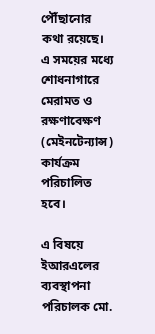পৌঁছানোর কথা রয়েছে। এ সময়ের মধ্যে শোধনাগারে মেরামত ও রক্ষণাবেক্ষণ (মেইনটেন্যান্স) কার্যক্রম পরিচালিত হবে।

এ বিষয়ে ইআরএলের ব্যবস্থাপনা পরিচালক মো.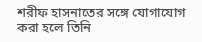শরীফ হাসনাতের সঙ্গে যোগাযোগ করা হলে তিনি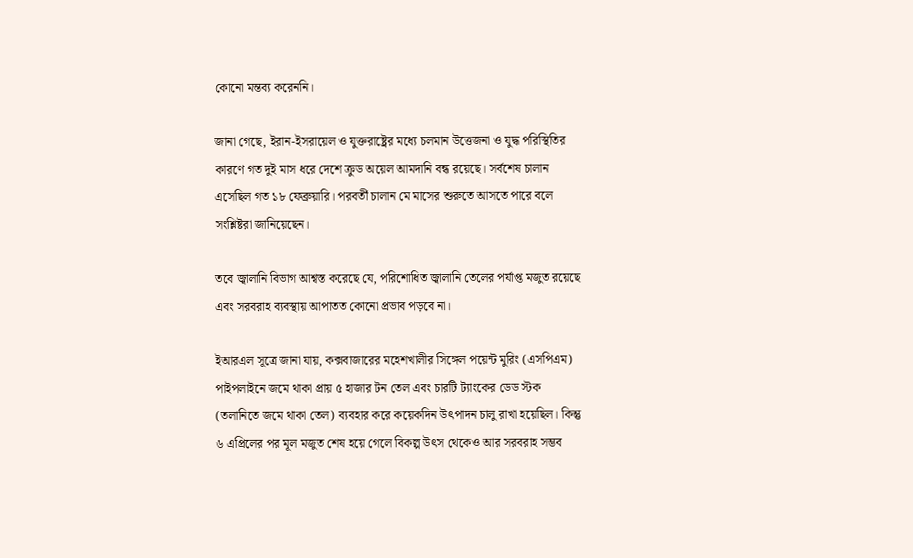কোনো মন্তব্য করেননি।

জানা গেছে, ইরান-ইসরায়েল ও যুক্তরাষ্ট্রের মধ্যে চলমান উত্তেজনা ও যুদ্ধ পরিস্থিতির কারণে গত দুই মাস ধরে দেশে ক্রুড অয়েল আমদানি বন্ধ রয়েছে। সর্বশেষ চালান এসেছিল গত ১৮ ফেব্রুয়ারি। পরবর্তী চালান মে মাসের শুরুতে আসতে পারে বলে সংশ্লিষ্টরা জানিয়েছেন।

তবে জ্বালানি বিভাগ আশ্বস্ত করেছে যে, পরিশোধিত জ্বালানি তেলের পর্যাপ্ত মজুত রয়েছে এবং সরবরাহ ব্যবস্থায় আপাতত কোনো প্রভাব পড়বে না।

ইআরএল সূত্রে জানা যায়, কক্সবাজারের মহেশখালীর সিঙ্গেল পয়েন্ট মুরিং (এসপিএম) পাইপলাইনে জমে থাকা প্রায় ৫ হাজার টন তেল এবং চারটি ট্যাংকের ডেড স্টক (তলানিতে জমে থাকা তেল) ব্যবহার করে কয়েকদিন উৎপাদন চালু রাখা হয়েছিল। কিন্তু ৬ এপ্রিলের পর মূল মজুত শেষ হয়ে গেলে বিকল্প উৎস থেকেও আর সরবরাহ সম্ভব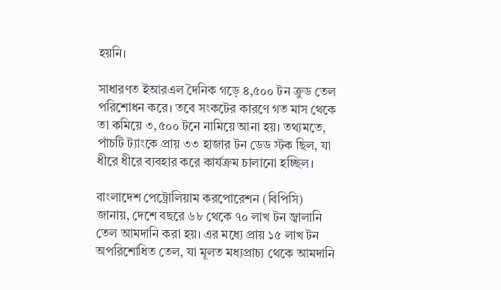হয়নি।

সাধারণত ইআরএল দৈনিক গড়ে ৪,৫০০ টন ক্রুড তেল পরিশোধন করে। তবে সংকটের কারণে গত মাস থেকে তা কমিয়ে ৩,৫০০ টনে নামিয়ে আনা হয়। তথ্যমতে, পাঁচটি ট্যাংকে প্রায় ৩৩ হাজার টন ডেড স্টক ছিল, যা ধীরে ধীরে ব্যবহার করে কার্যক্রম চালানো হচ্ছিল।

বাংলাদেশ পেট্রোলিয়াম করপোরেশন (বিপিসি) জানায়, দেশে বছরে ৬৮ থেকে ৭০ লাখ টন জ্বালানি তেল আমদানি করা হয়। এর মধ্যে প্রায় ১৫ লাখ টন অপরিশোধিত তেল, যা মূলত মধ্যপ্রাচ্য থেকে আমদানি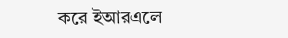করে ইআরএলে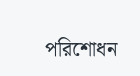পরিশোধন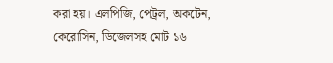করা হয়। এলপিজি, পেট্রল, অকটেন, কেরোসিন, ডিজেলসহ মোট ১৬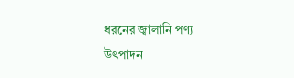ধরনের জ্বালানি পণ্য উৎপাদন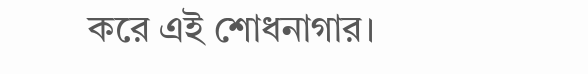করে এই শোধনাগার।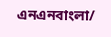এনএনবাংলা/